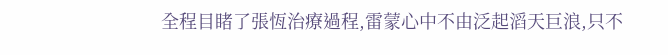全程目睹了張恆治療過程,雷蒙心中不由泛起滔天巨浪,只不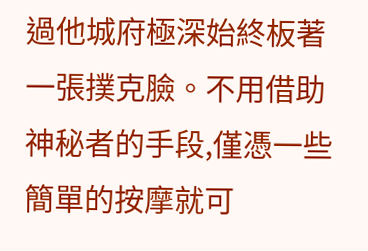過他城府極深始終板著一張撲克臉。不用借助神秘者的手段,僅憑一些簡單的按摩就可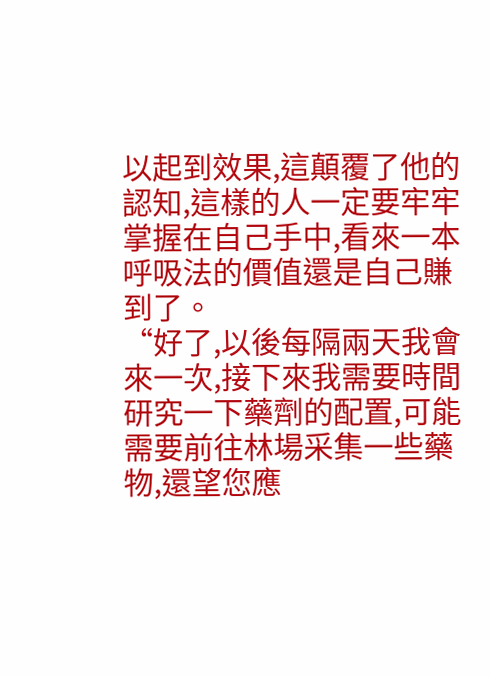以起到效果,這顛覆了他的認知,這樣的人一定要牢牢掌握在自己手中,看來一本呼吸法的價值還是自己賺到了。
“好了,以後每隔兩天我會來一次,接下來我需要時間研究一下藥劑的配置,可能需要前往林場采集一些藥物,還望您應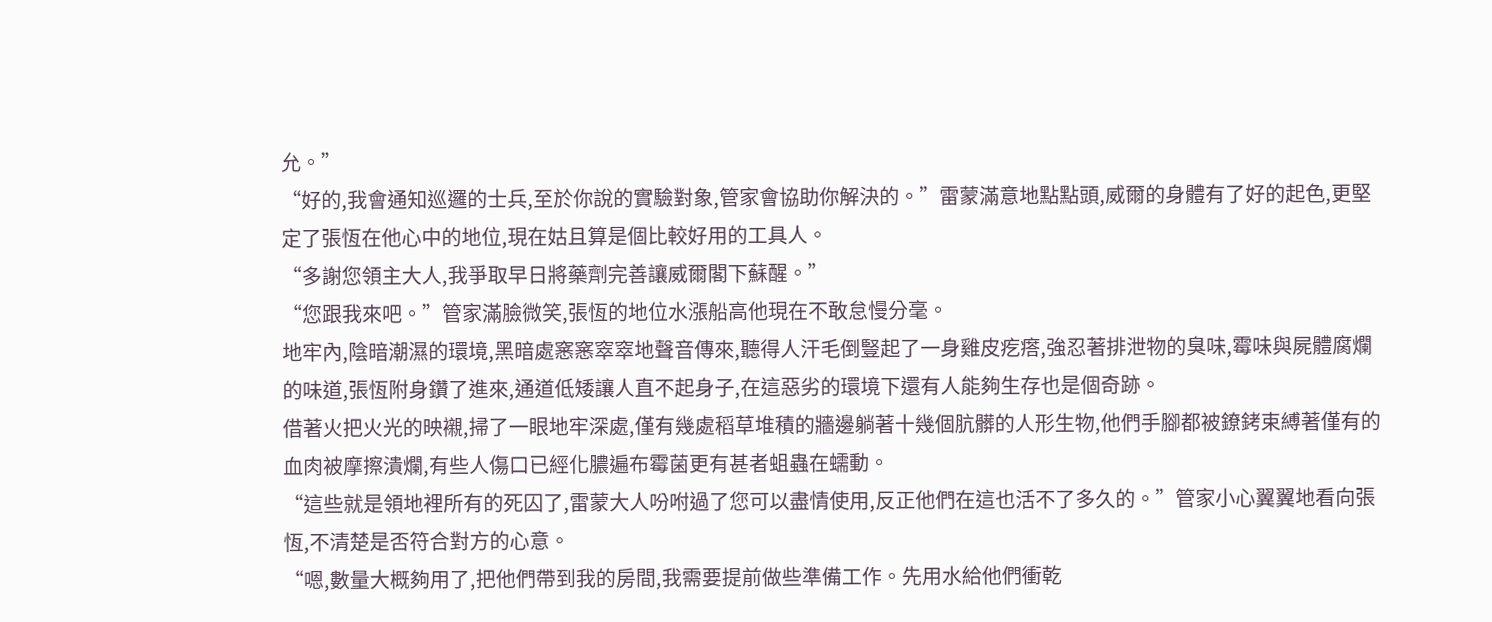允。”
“好的,我會通知巡邏的士兵,至於你說的實驗對象,管家會協助你解決的。”雷蒙滿意地點點頭,威爾的身體有了好的起色,更堅定了張恆在他心中的地位,現在姑且算是個比較好用的工具人。
“多謝您領主大人,我爭取早日將藥劑完善讓威爾閣下蘇醒。”
“您跟我來吧。”管家滿臉微笑,張恆的地位水漲船高他現在不敢怠慢分毫。
地牢內,陰暗潮濕的環境,黑暗處窸窸窣窣地聲音傳來,聽得人汗毛倒豎起了一身雞皮疙瘩,強忍著排泄物的臭味,霉味與屍體腐爛的味道,張恆附身鑽了進來,通道低矮讓人直不起身子,在這惡劣的環境下還有人能夠生存也是個奇跡。
借著火把火光的映襯,掃了一眼地牢深處,僅有幾處稻草堆積的牆邊躺著十幾個肮髒的人形生物,他們手腳都被鐐銬束縛著僅有的血肉被摩擦潰爛,有些人傷口已經化膿遍布霉菌更有甚者蛆蟲在蠕動。
“這些就是領地裡所有的死囚了,雷蒙大人吩咐過了您可以盡情使用,反正他們在這也活不了多久的。”管家小心翼翼地看向張恆,不清楚是否符合對方的心意。
“嗯,數量大概夠用了,把他們帶到我的房間,我需要提前做些準備工作。先用水給他們衝乾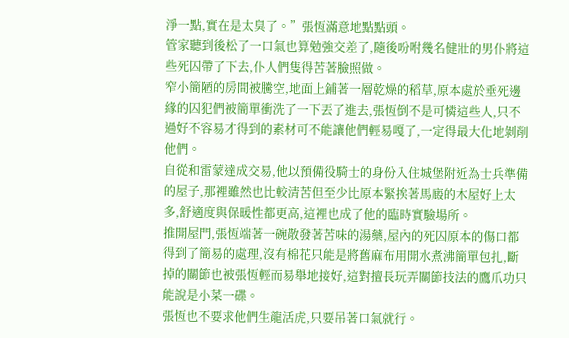淨一點,實在是太臭了。”張恆滿意地點點頭。
管家聽到後松了一口氣也算勉強交差了,隨後吩咐幾名健壯的男仆將這些死囚帶了下去,仆人們隻得苦著臉照做。
窄小簡陋的房間被騰空,地面上鋪著一層乾燥的稻草,原本處於垂死邊緣的囚犯們被簡單衝洗了一下丟了進去,張恆倒不是可憐這些人,只不過好不容易才得到的素材可不能讓他們輕易嘎了,一定得最大化地剝削他們。
自從和雷蒙達成交易,他以預備役騎士的身份入住城堡附近為士兵準備的屋子,那裡雖然也比較清苦但至少比原本緊挨著馬廄的木屋好上太多,舒適度與保暖性都更高,這裡也成了他的臨時實驗場所。
推開屋門,張恆端著一碗散發著苦味的湯藥,屋內的死囚原本的傷口都得到了簡易的處理,沒有棉花只能是將舊麻布用開水煮沸簡單包扎,斷掉的關節也被張恆輕而易舉地接好,這對擅長玩弄關節技法的鷹爪功只能說是小菜一碟。
張恆也不要求他們生龍活虎,只要吊著口氣就行。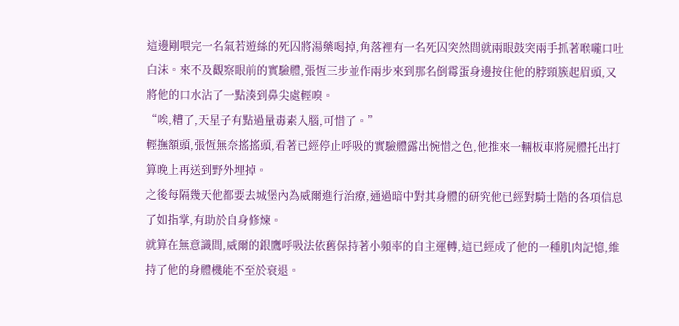這邊剛喂完一名氣若遊絲的死囚將湯藥喝掉,角落裡有一名死囚突然間就兩眼鼓突兩手抓著喉嚨口吐白沫。來不及觀察眼前的實驗體,張恆三步並作兩步來到那名倒霉蛋身邊按住他的脖頸簇起眉頭,又將他的口水沾了一點湊到鼻尖處輕嗅。
“唉,糟了,天星子有點過量毒素入腦,可惜了。”
輕撫額頭,張恆無奈搖搖頭,看著已經停止呼吸的實驗體露出惋惜之色,他推來一輛板車將屍體托出打算晚上再送到野外埋掉。
之後每隔幾天他都要去城堡內為威爾進行治療,通過暗中對其身體的研究他已經對騎士階的各項信息了如指掌,有助於自身修煉。
就算在無意識間,威爾的銀鷹呼吸法依舊保持著小頻率的自主運轉,這已經成了他的一種肌肉記憶,維持了他的身體機能不至於衰退。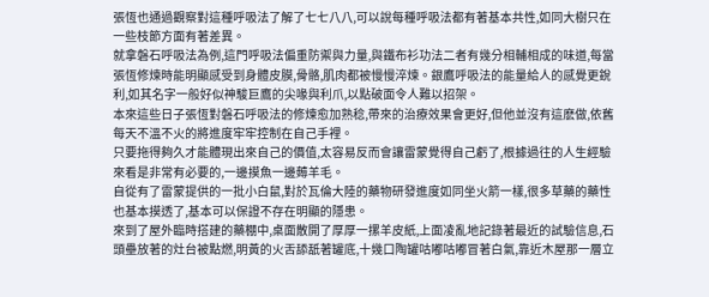張恆也通過觀察對這種呼吸法了解了七七八八,可以說每種呼吸法都有著基本共性,如同大樹只在一些枝節方面有著差異。
就拿磐石呼吸法為例,這門呼吸法偏重防禦與力量,與鐵布衫功法二者有幾分相輔相成的味道,每當張恆修煉時能明顯感受到身體皮膜,骨骼,肌肉都被慢慢淬煉。銀鷹呼吸法的能量給人的感覺更銳利,如其名字一般好似神駿巨鷹的尖喙與利爪,以點破面令人難以招架。
本來這些日子張恆對磐石呼吸法的修煉愈加熟稔,帶來的治療效果會更好,但他並沒有這麽做,依舊每天不溫不火的將進度牢牢控制在自己手裡。
只要拖得夠久才能體現出來自己的價值,太容易反而會讓雷蒙覺得自己虧了,根據過往的人生經驗來看是非常有必要的,一邊摸魚一邊薅羊毛。
自從有了雷蒙提供的一批小白鼠,對於瓦倫大陸的藥物研發進度如同坐火箭一樣,很多草藥的藥性也基本摸透了,基本可以保證不存在明顯的隱患。
來到了屋外臨時搭建的藥棚中,桌面散開了厚厚一摞羊皮紙,上面凌亂地記錄著最近的試驗信息,石頭壘放著的灶台被點燃,明黃的火舌舔舐著罐底,十幾口陶罐咕嘟咕嘟冒著白氣,靠近木屋那一層立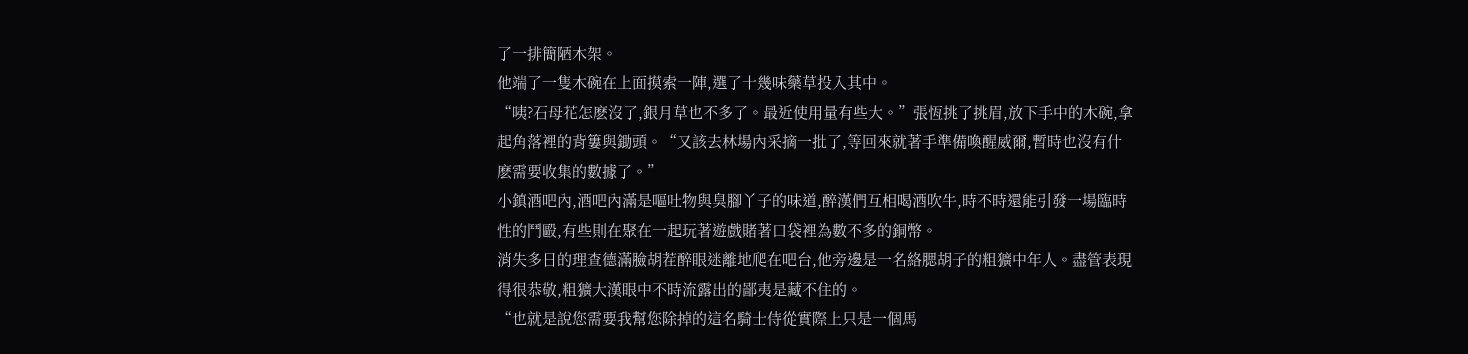了一排簡陋木架。
他端了一隻木碗在上面摸索一陣,選了十幾味藥草投入其中。
“咦?石母花怎麽沒了,銀月草也不多了。最近使用量有些大。”張恆挑了挑眉,放下手中的木碗,拿起角落裡的背簍與鋤頭。“又該去林場內采摘一批了,等回來就著手準備喚醒威爾,暫時也沒有什麽需要收集的數據了。”
小鎮酒吧內,酒吧內滿是嘔吐物與臭腳丫子的味道,醉漢們互相喝酒吹牛,時不時還能引發一場臨時性的鬥毆,有些則在聚在一起玩著遊戲賭著口袋裡為數不多的銅幣。
消失多日的理查德滿臉胡茬醉眼迷離地爬在吧台,他旁邊是一名絡腮胡子的粗獷中年人。盡管表現得很恭敬,粗獷大漢眼中不時流露出的鄙夷是藏不住的。
“也就是說您需要我幫您除掉的這名騎士侍從實際上只是一個馬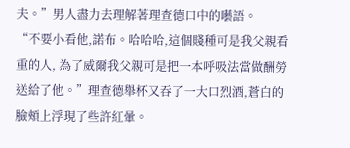夫。”男人盡力去理解著理查德口中的囈語。
“不要小看他,諾布。哈哈哈,這個賤種可是我父親看重的人, 為了威爾我父親可是把一本呼吸法當做酬勞送給了他。”理查德舉杯又吞了一大口烈酒,蒼白的臉頰上浮現了些許紅暈。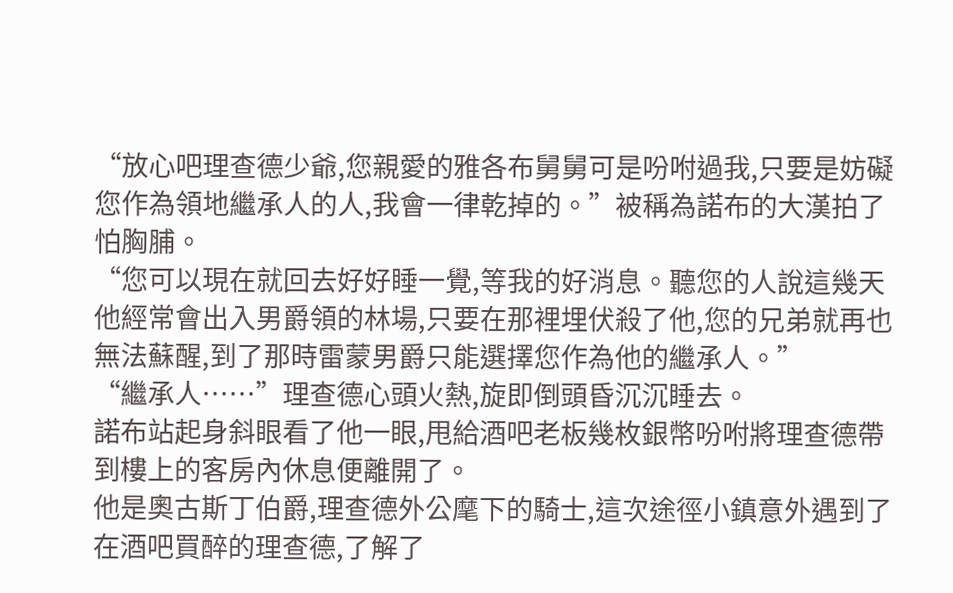“放心吧理查德少爺,您親愛的雅各布舅舅可是吩咐過我,只要是妨礙您作為領地繼承人的人,我會一律乾掉的。”被稱為諾布的大漢拍了怕胸脯。
“您可以現在就回去好好睡一覺,等我的好消息。聽您的人說這幾天他經常會出入男爵領的林場,只要在那裡埋伏殺了他,您的兄弟就再也無法蘇醒,到了那時雷蒙男爵只能選擇您作為他的繼承人。”
“繼承人……”理查德心頭火熱,旋即倒頭昏沉沉睡去。
諾布站起身斜眼看了他一眼,甩給酒吧老板幾枚銀幣吩咐將理查德帶到樓上的客房內休息便離開了。
他是奧古斯丁伯爵,理查德外公麾下的騎士,這次途徑小鎮意外遇到了在酒吧買醉的理查德,了解了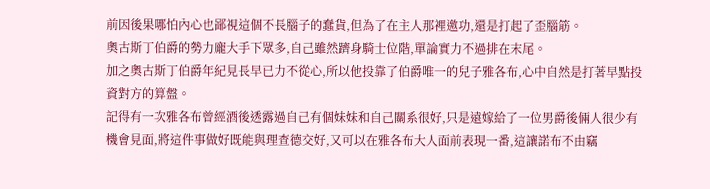前因後果哪怕內心也鄙視這個不長腦子的蠢貨,但為了在主人那裡邀功,還是打起了歪腦筋。
奧古斯丁伯爵的勢力龐大手下眾多,自己雖然躋身騎士位階,單論實力不過排在末尾。
加之奧古斯丁伯爵年紀見長早已力不從心,所以他投靠了伯爵唯一的兒子雅各布,心中自然是打著早點投資對方的算盤。
記得有一次雅各布曾經酒後透露過自己有個妹妹和自己關系很好,只是遠嫁給了一位男爵後倆人很少有機會見面,將這件事做好既能與理查德交好,又可以在雅各布大人面前表現一番,這讓諾布不由竊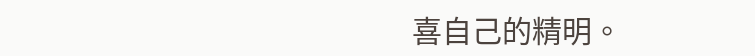喜自己的精明。